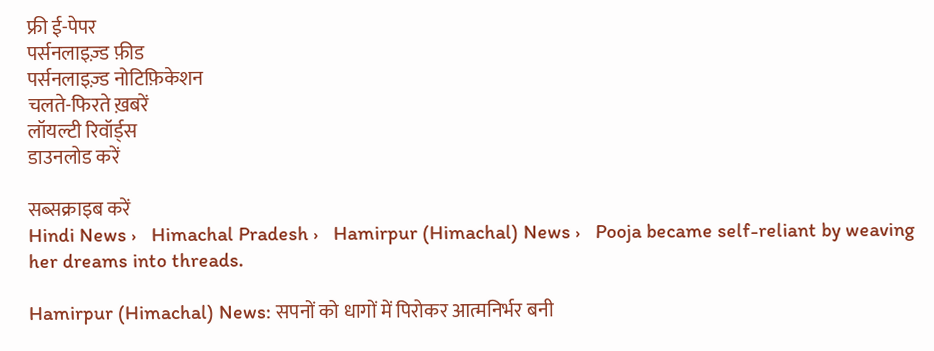फ्री ई-पेपर
पर्सनलाइज़्ड फ़ीड
पर्सनलाइज़्ड नोटिफ़िकेशन
चलते-फिरते ख़बरें
लॉयल्टी रिवॉर्ड्स
डाउनलोड करें

सब्सक्राइब करें
Hindi News ›   Himachal Pradesh ›   Hamirpur (Himachal) News ›   Pooja became self-reliant by weaving her dreams into threads.

Hamirpur (Himachal) News: सपनों को धागों में पिरोकर आत्मनिर्भर बनी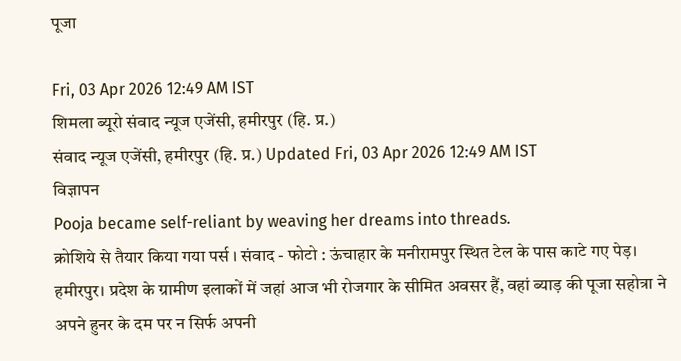पूजा

Fri, 03 Apr 2026 12:49 AM IST
शिमला ब्यूरो संवाद न्यूज एजेंसी, हमीरपुर (हि. प्र.)
संवाद न्यूज एजेंसी, हमीरपुर (हि. प्र.) Updated Fri, 03 Apr 2026 12:49 AM IST
विज्ञापन
Pooja became self-reliant by weaving her dreams into threads.
क्रोशिये से तैयार किया गया पर्स । संवाद - फोटो : ऊंचाहार के मनीरामपुर स्थित टेल के पास काटे गए पेड़।
हमीरपुर। प्रदेश के ग्रामीण इलाकों में जहां आज भी रोजगार के सीमित अवसर हैं, वहां ब्याड़ की पूजा सहोत्रा ने अपने हुनर के दम पर न सिर्फ अपनी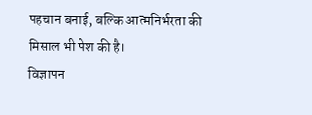पहचान बनाई, बल्कि आत्मनिर्भरता की मिसाल भी पेश की है।
विज्ञापन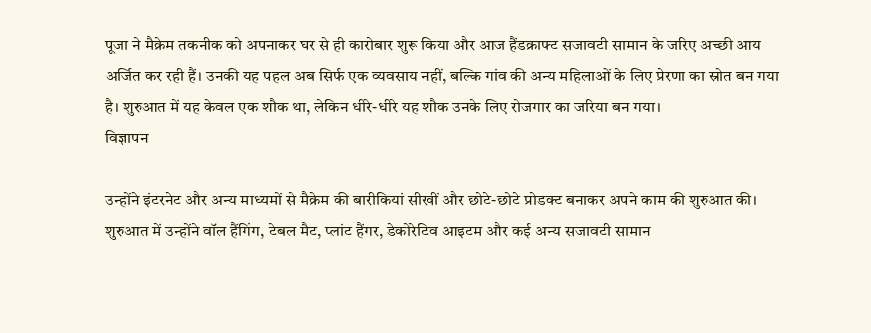पूजा ने मैक्रेम तकनीक को अपनाकर घर से ही कारोबार शुरू किया और आज हैंडक्राफ्ट सजावटी सामान के जरिए अच्छी आय अर्जित कर रही हैं। उनकी यह पहल अब सिर्फ एक व्यवसाय नहीं, बल्कि गांव की अन्य महिलाओं के लिए प्रेरणा का स्रोत बन गया है। शुरुआत में यह केवल एक शौक था, लेकिन धीरे-धीरे यह शौक उनके लिए रोजगार का जरिया बन गया।
विज्ञापन

उन्होंने इंटरनेट और अन्य माध्यमों से मैक्रेम की बारीकियां सीखीं और छोटे-छोटे प्रोडक्ट बनाकर अपने काम की शुरुआत की। शुरुआत में उन्होंने वॉल हैंगिंग, टेबल मैट, प्लांट हैंगर, डेकोरेटिव आइटम और कई अन्य सजावटी सामान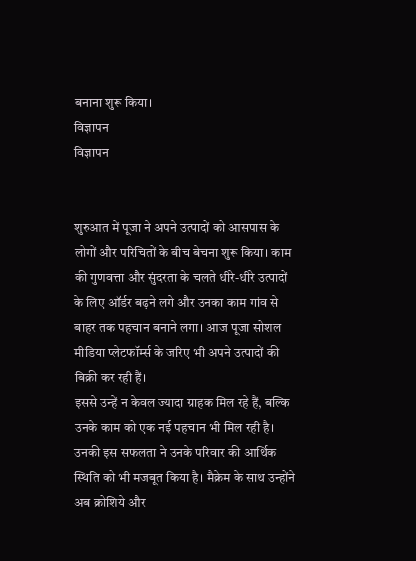बनाना शुरू किया।
विज्ञापन
विज्ञापन


शुरुआत में पूजा ने अपने उत्पादों को आसपास के लोगों और परिचितों के बीच बेचना शुरू किया। काम की गुणवत्ता और सुंदरता के चलते धीरे-धीरे उत्पादों के लिए ऑर्डर बढ़ने लगे और उनका काम गांव से बाहर तक पहचान बनाने लगा। आज पूजा सोशल मीडिया प्लेटफॉर्म्स के जरिए भी अपने उत्पादों की बिक्री कर रही हैं।
इससे उन्हें न केवल ज्यादा ग्राहक मिल रहे हैं, बल्कि उनके काम को एक नई पहचान भी मिल रही है। उनकी इस सफलता ने उनके परिवार की आर्थिक स्थिति को भी मजबूत किया है। मैक्रेम के साथ उन्होंने अब क्रोशिये और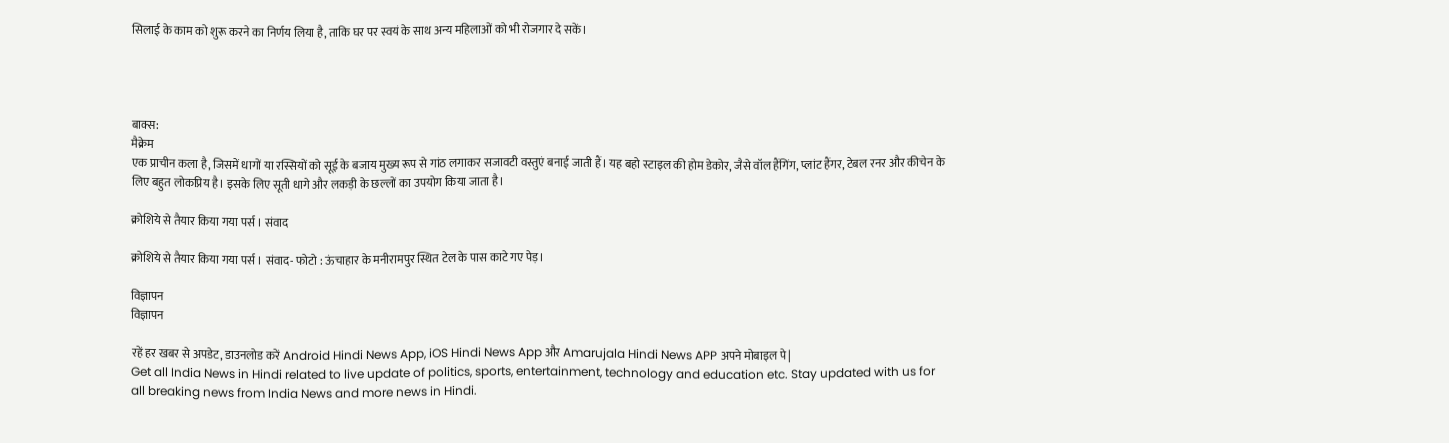सिलाई के काम को शुरू करने का निर्णय लिया है, ताकि घर पर स्वयं के साथ अन्य महिलाओं को भी रोजगार दे सकें।




बाक्स:
मैक्रेम
एक प्राचीन कला है, जिसमें धागों या रस्सियों को सूई के बजाय मुख्य रूप से गांठ लगाकर सजावटी वस्तुएं बनाई जाती हैं। यह बहो स्टाइल की होम डेकोर, जैसे वॉल हैंगिंग, प्लांट हैंगर, टेबल रनर और कीचेन के लिए बहुत लोकप्रिय है। इसके लिए सूती धागे और लकड़ी के छल्लों का उपयोग किया जाता है।

क्रोशिये से तैयार किया गया पर्स । संवाद

क्रोशिये से तैयार किया गया पर्स । संवाद- फोटो : ऊंचाहार के मनीरामपुर स्थित टेल के पास काटे गए पेड़।

विज्ञापन
विज्ञापन

रहें हर खबर से अपडेट, डाउनलोड करें Android Hindi News App, iOS Hindi News App और Amarujala Hindi News APP अपने मोबाइल पे|
Get all India News in Hindi related to live update of politics, sports, entertainment, technology and education etc. Stay updated with us for all breaking news from India News and more news in Hindi.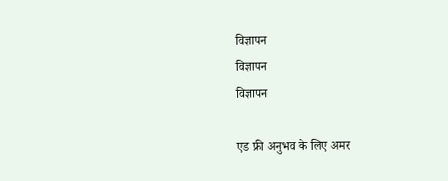विज्ञापन
विज्ञापन
विज्ञापन

एड फ्री अनुभव के लिए अमर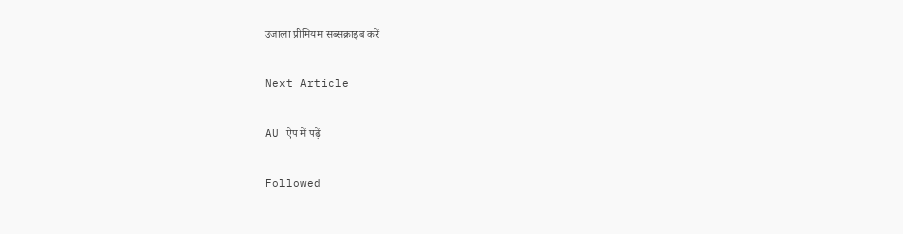उजाला प्रीमियम सब्सक्राइब करें

Next Article

AU ऐप में पढ़ें

Followed